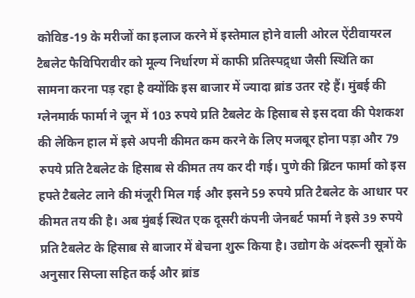कोविड-19 के मरीजों का इलाज करने में इस्तेमाल होने वाली ओरल ऐंटीवायरल टैबलेट फैविपिरावीर को मूल्य निर्धारण में काफी प्रतिस्पद्र्धा जैसी स्थिति का सामना करना पड़ रहा है क्योंकि इस बाजार में ज्यादा ब्रांड उतर रहे हैं। मुंबई की ग्लेनमार्क फार्मा ने जून में 103 रुपये प्रति टैबलेट के हिसाब से इस दवा की पेशकश की लेकिन हाल में इसे अपनी कीमत कम करने के लिए मजबूर होना पड़ा और 79 रुपये प्रति टैबलेट के हिसाब से कीमत तय कर दी गई। पुणे की ब्रिंटन फार्मा को इस हफ्ते टैबलेट लाने की मंजूरी मिल गई और इसने 59 रुपये प्रति टैबलेट के आधार पर कीमत तय की है। अब मुंबई स्थित एक दूसरी कंपनी जेनबर्ट फार्मा ने इसे 39 रुपये प्रति टैबलेट के हिसाब से बाजार में बेचना शुरू किया है। उद्योग के अंदरूनी सूत्रों के अनुसार सिप्ला सहित कई और ब्रांड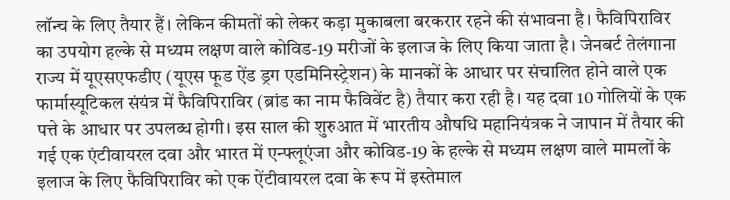लॉन्च के लिए तैयार हैं। लेकिन कीमतों को लेकर कड़ा मुकाबला बरकरार रहने की संभावना है। फैविपिराविर का उपयोग हल्के से मध्यम लक्षण वाले कोविड-19 मरीजों के इलाज के लिए किया जाता है। जेनबर्ट तेलंगाना राज्य में यूएसएफडीए (यूएस फूड ऐंड ड्रग एडमिनिस्ट्रेशन) के मानकों के आधार पर संचालित होने वाले एक फार्मास्यूटिकल संयंत्र में फैविपिराविर (ब्रांड का नाम फैविवेंट है) तैयार करा रही है। यह दवा 10 गोलियों के एक पत्ते के आधार पर उपलब्ध होगी। इस साल की शुरुआत में भारतीय औषधि महानियंत्रक ने जापान में तैयार की गई एक एंटीवायरल दवा और भारत में एन्फ्लूएंजा और कोविड-19 के हल्के से मध्यम लक्षण वाले मामलों के इलाज के लिए फैविपिराविर को एक ऐंटीवायरल दवा के रूप में इस्तेमाल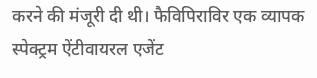करने की मंजूरी दी थी। फैविपिराविर एक व्यापक स्पेक्ट्रम ऐंटीवायरल एजेंट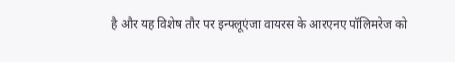है और यह विशेष तौर पर इन्फ्लूएंजा वायरस के आरएनए पॉलिमरेज को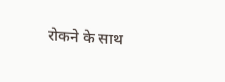रोकने के साथ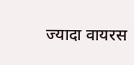ज्यादा वायरस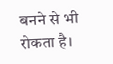बनने से भी रोकता है।